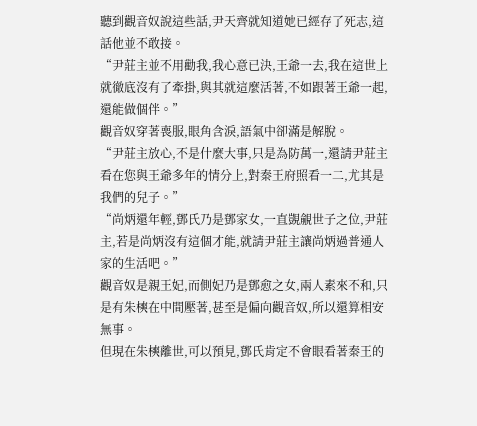聽到觀音奴說這些話,尹天齊就知道她已經存了死志,這話他並不敢接。
“尹莊主並不用勸我,我心意已決,王爺一去,我在這世上就徹底沒有了牽掛,與其就這麼活著,不如跟著王爺一起,還能做個伴。”
觀音奴穿著喪服,眼角含淚,語氣中卻滿是解脫。
“尹莊主放心,不是什麼大事,只是為防萬一,還請尹莊主看在您與王爺多年的情分上,對秦王府照看一二,尤其是我們的兒子。”
“尚炳還年輕,鄧氏乃是鄧家女,一直覬覦世子之位,尹莊主,若是尚炳沒有這個才能,就請尹莊主讓尚炳過普通人家的生活吧。”
觀音奴是親王妃,而側妃乃是鄧愈之女,兩人素來不和,只是有朱樉在中間壓著,甚至是偏向觀音奴,所以還算相安無事。
但現在朱樉離世,可以預見,鄧氏肯定不會眼看著秦王的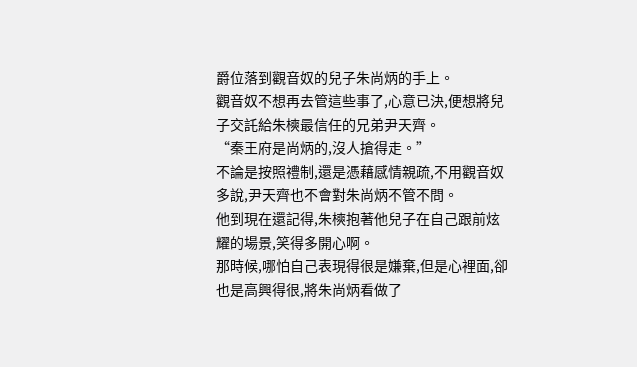爵位落到觀音奴的兒子朱尚炳的手上。
觀音奴不想再去管這些事了,心意已決,便想將兒子交託給朱樉最信任的兄弟尹天齊。
“秦王府是尚炳的,沒人搶得走。”
不論是按照禮制,還是憑藉感情親疏,不用觀音奴多說,尹天齊也不會對朱尚炳不管不問。
他到現在還記得,朱樉抱著他兒子在自己跟前炫耀的場景,笑得多開心啊。
那時候,哪怕自己表現得很是嫌棄,但是心裡面,卻也是高興得很,將朱尚炳看做了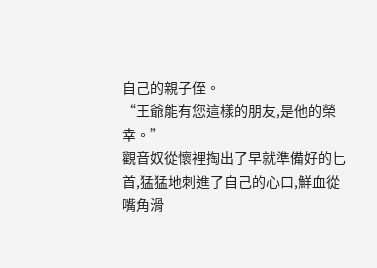自己的親子侄。
“王爺能有您這樣的朋友,是他的榮幸。”
觀音奴從懷裡掏出了早就準備好的匕首,猛猛地刺進了自己的心口,鮮血從嘴角滑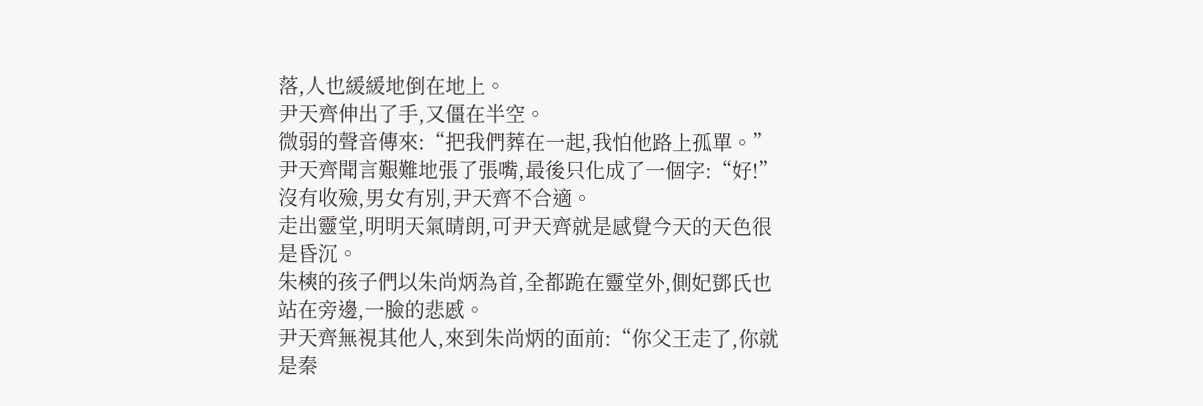落,人也緩緩地倒在地上。
尹天齊伸出了手,又僵在半空。
微弱的聲音傳來:“把我們葬在一起,我怕他路上孤單。”
尹天齊聞言艱難地張了張嘴,最後只化成了一個字:“好!”
沒有收殮,男女有別,尹天齊不合適。
走出靈堂,明明天氣晴朗,可尹天齊就是感覺今天的天色很是昏沉。
朱樉的孩子們以朱尚炳為首,全都跪在靈堂外,側妃鄧氏也站在旁邊,一臉的悲慼。
尹天齊無視其他人,來到朱尚炳的面前:“你父王走了,你就是秦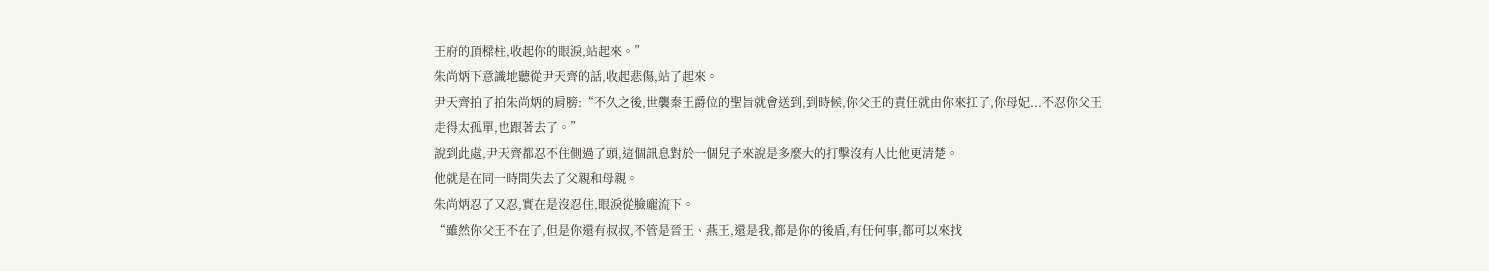王府的頂樑柱,收起你的眼淚,站起來。”
朱尚炳下意識地聽從尹天齊的話,收起悲傷,站了起來。
尹天齊拍了拍朱尚炳的肩膀:“不久之後,世襲秦王爵位的聖旨就會送到,到時候,你父王的責任就由你來扛了,你母妃...不忍你父王走得太孤單,也跟著去了。”
說到此處,尹天齊都忍不住側過了頭,這個訊息對於一個兒子來說是多麼大的打擊沒有人比他更清楚。
他就是在同一時間失去了父親和母親。
朱尚炳忍了又忍,實在是沒忍住,眼淚從臉龐流下。
“雖然你父王不在了,但是你還有叔叔,不管是晉王、燕王,還是我,都是你的後盾,有任何事,都可以來找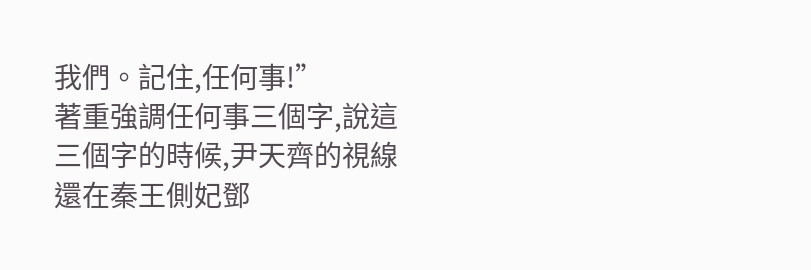我們。記住,任何事!”
著重強調任何事三個字,說這三個字的時候,尹天齊的視線還在秦王側妃鄧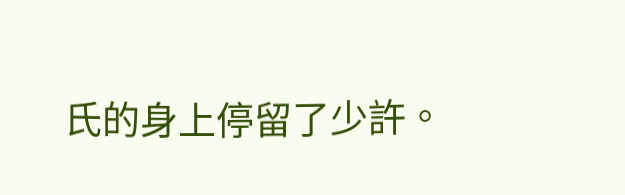氏的身上停留了少許。